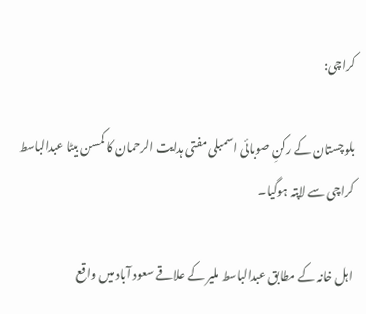کراچی:

بلوچستان کے رکنِ صوبائی اسمبلی مفتی ہدایت الرحمان کا کمسن بیٹا عبدالباسط کراچی سے لاپتہ ہوگیا۔

اہل خانہ کے مطابق عبدالباسط ملیر کے علاقے سعود آباد میں واقع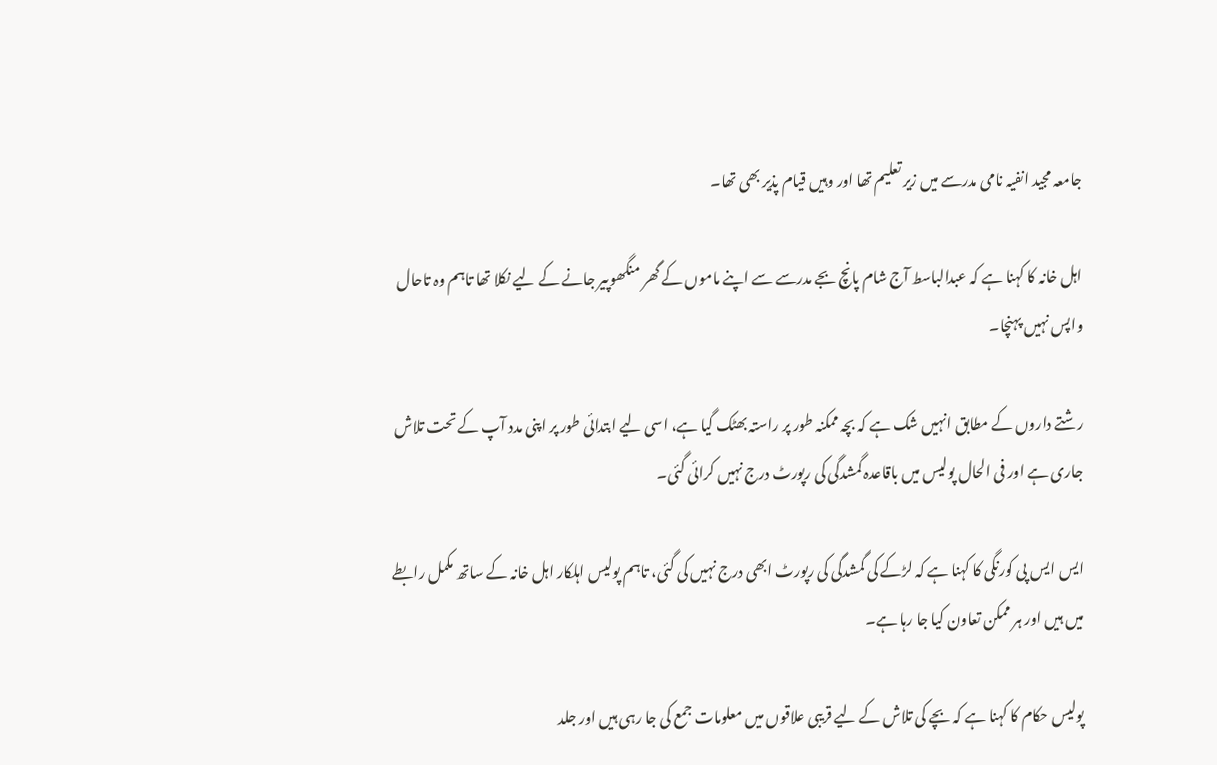جامعہ مجید انفیہ نامی مدرسے میں زیر تعلیم تھا اور وہیں قیام پذیر بھی تھا۔

اہل خانہ کا کہنا ہے کہ عبدالباسط آج شام پانچ بجے مدرسے سے اپنے ماموں کے گھر منگھوپیر جانے کے لیے نکلا تھا تاہم وہ تاحال واپس نہیں پہنچا۔

رشتے داروں کے مطابق انہیں شک ہے کہ بچہ ممکنہ طور پر راستہ بھٹک گیا ہے، اسی لیے ابتدائی طور پر اپنی مدد آپ کے تحت تلاش جاری ہے اور فی الحال پولیس میں باقاعدہ گمشدگی کی رپورٹ درج نہیں کرائی گئی۔

ایس ایس پی کورنگی کا کہنا ہے کہ لڑکے کی گمشدگی کی رپورٹ ابھی درج نہیں کی گئی، تاہم پولیس اہلکار اہل خانہ کے ساتھ مکمل رابطے میں ہیں اور ہر ممکن تعاون کیا جا رہا ہے۔

پولیس حکام کا کہنا ہے کہ بچے کی تلاش کے لیے قریبی علاقوں میں معلومات جمع کی جا رہی ہیں اور جلد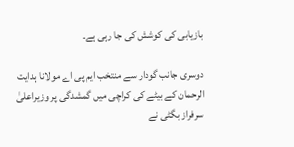بازیابی کی کوشش کی جا رہی ہے۔

دوسری جانب گودار سے منتخب ایم پی اے مولانا ہدایت الرحمان کے بیٹے کی کراچی میں گمشدگی پر وزیراعلیٰ سرفراز بگٹی نے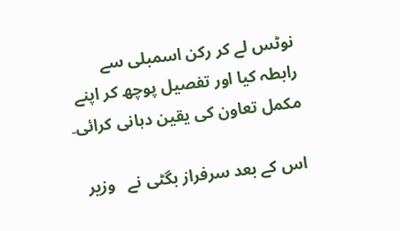نوٹس لے کر رکن اسمبلی سے رابطہ کیا اور تفصیل پوچھ کر اپنے مکمل تعاون کی یقین دہانی کرائی۔

اس کے بعد سرفراز بگٹی نے   وزیر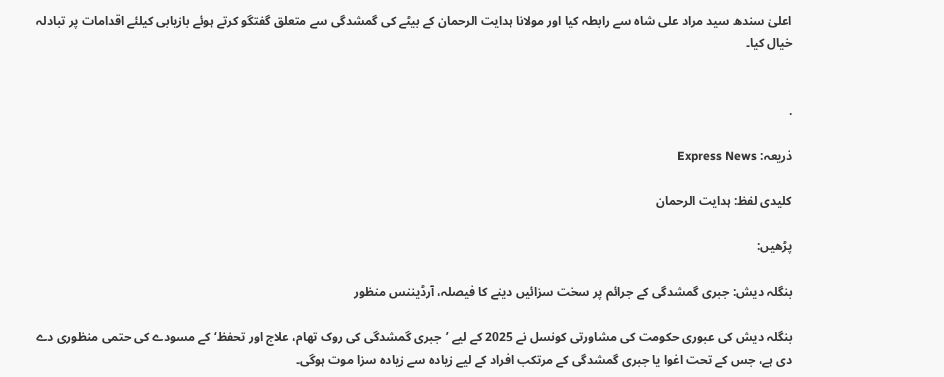اعلیٰ سندھ سید مراد علی شاہ سے رابطہ کیا اور مولانا ہدایت الرحمان کے بیٹے کی گمشدگی سے متعلق گفتگو کرتے ہوئے بازیابی کیلئے اقدامات پر تبادلہ خیال کیا۔


.

ذریعہ: Express News

کلیدی لفظ: ہدایت الرحمان

پڑھیں:

بنگلہ دیش: جبری گمشدگی کے جرائم پر سخت سزائیں دینے کا فیصلہ، آرڈیننس منظور

بنگلہ دیش کی عبوری حکومت کی مشاورتی کونسل نے 2025 کے لیے ’جبری گمشدگی کی روک تھام، علاج اور تحفظ‘ کے مسودے کی حتمی منظوری دے دی ہے، جس کے تحت اغوا یا جبری گمشدگی کے مرتکب افراد کے لیے زیادہ سے زیادہ سزا موت ہوگی۔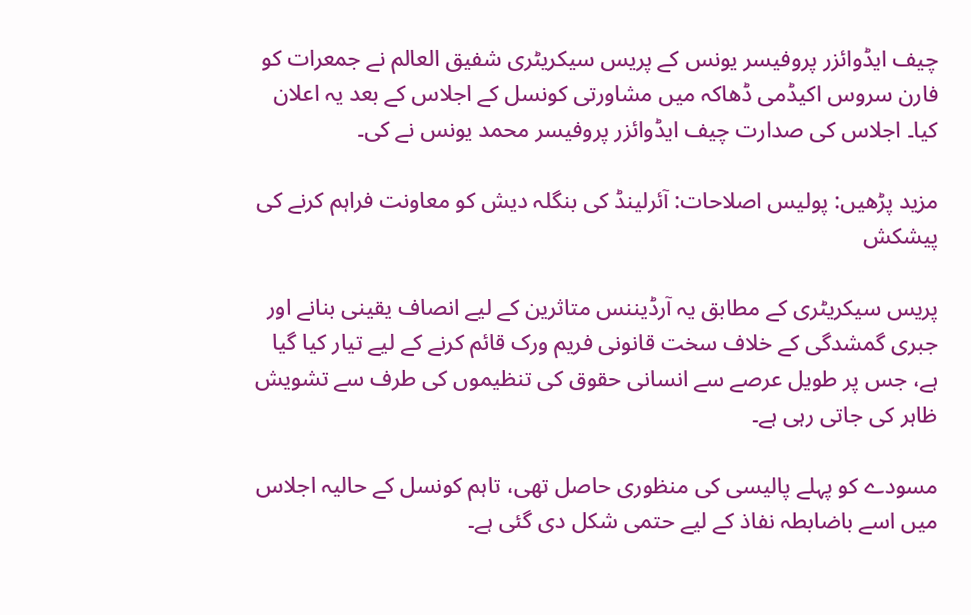چیف ایڈوائزر پروفیسر یونس کے پریس سیکریٹری شفیق العالم نے جمعرات کو فارن سروس اکیڈمی ڈھاکہ میں مشاورتی کونسل کے اجلاس کے بعد یہ اعلان کیا۔ اجلاس کی صدارت چیف ایڈوائزر پروفیسر محمد یونس نے کی۔

مزید پڑھیں: پولیس اصلاحات: آئرلینڈ کی بنگلہ دیش کو معاونت فراہم کرنے کی پیشکش

پریس سیکریٹری کے مطابق یہ آرڈیننس متاثرین کے لیے انصاف یقینی بنانے اور جبری گمشدگی کے خلاف سخت قانونی فریم ورک قائم کرنے کے لیے تیار کیا گیا ہے، جس پر طویل عرصے سے انسانی حقوق کی تنظیموں کی طرف سے تشویش ظاہر کی جاتی رہی ہے۔

مسودے کو پہلے پالیسی کی منظوری حاصل تھی، تاہم کونسل کے حالیہ اجلاس میں اسے باضابطہ نفاذ کے لیے حتمی شکل دی گئی ہے۔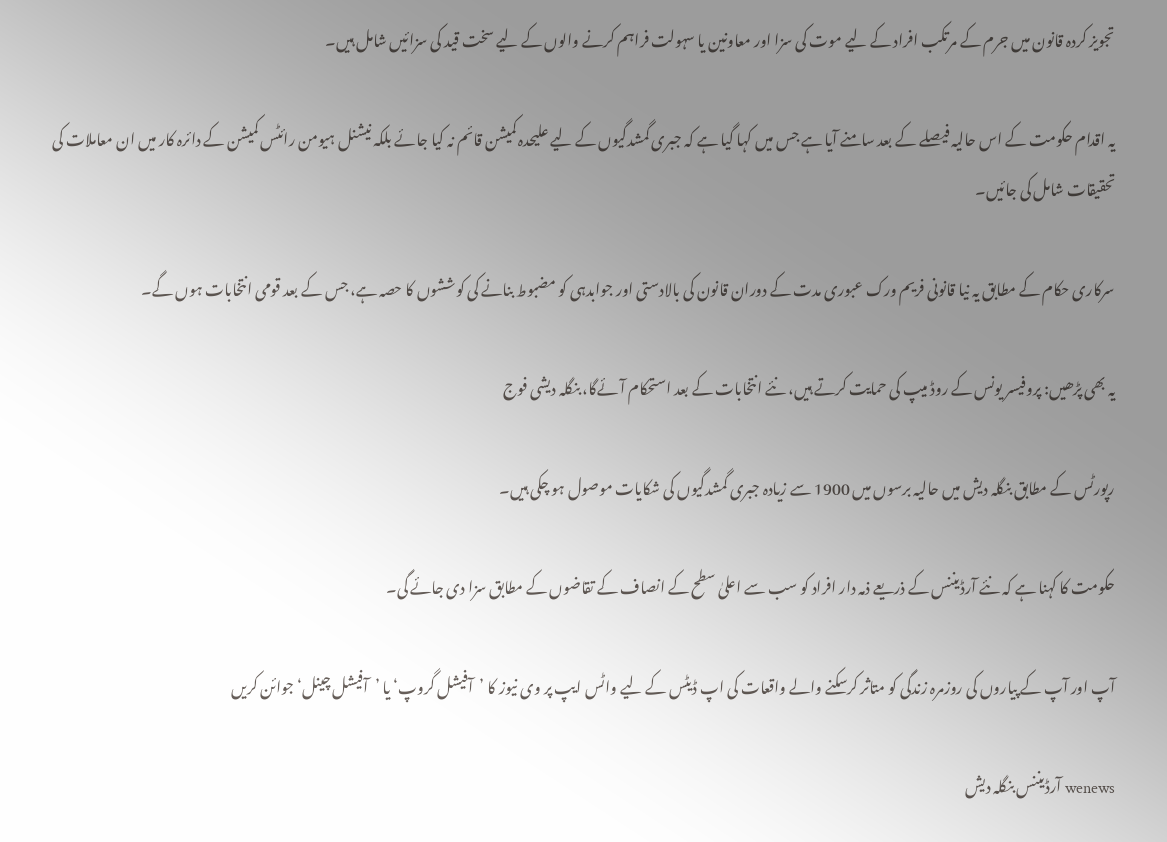تجویز کردہ قانون میں جرم کے مرتکب افراد کے لیے موت کی سزا اور معاونین یا سہولت فراہم کرنے والوں کے لیے سخت قید کی سزائیں شامل ہیں۔

یہ اقدام حکومت کے اس حالیہ فیصلے کے بعد سامنے آیا ہے جس میں کہا گیا ہے کہ جبری گمشدگیوں کے لیے علیحدہ کمیشن قائم نہ کیا جائے بلکہ نیشنل ہیومن رائٹس کمیشن کے دائرہ کار میں ان معاملات کی تحقیقات شامل کی جائیں۔

سرکاری حکام کے مطابق یہ نیا قانونی فریم ورک عبوری مدت کے دوران قانون کی بالادستی اور جوابدہی کو مضبوط بنانے کی کوششوں کا حصہ ہے، جس کے بعد قومی انتخابات ہوں گے۔

یہ بھی پڑھیں: پروفیسر یونس کے روڈ میپ کی حمایت کرتے ہیں، نئے انتخابات کے بعد استحکام آئےگا، بنگلہ دیشی فوج

رپورٹس کے مطابق بنگلہ دیش میں حالیہ برسوں میں 1900 سے زیادہ جبری گمشدگیوں کی شکایات موصول ہو چکی ہیں۔

حکومت کا کہنا ہے کہ نئے آرڈیننس کے ذریعے ذمہ دار افراد کو سب سے اعلیٰ سطح کے انصاف کے تقاضوں کے مطابق سزا دی جائے گی۔

آپ اور آپ کے پیاروں کی روزمرہ زندگی کو متاثر کرسکنے والے واقعات کی اپ ڈیٹس کے لیے واٹس ایپ پر وی نیوز کا ’آفیشل گروپ‘ یا ’آفیشل چینل‘ جوائن کریں

wenews آرڈیننس بنگلہ دیش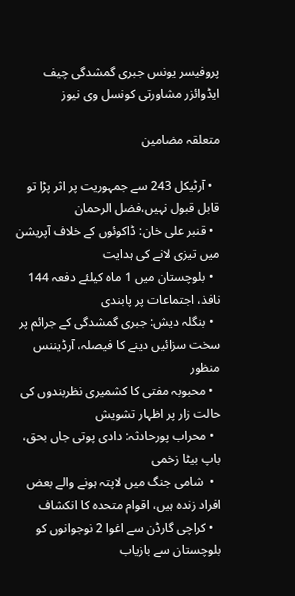پروفیسر یونس جبری گمشدگی چیف ایڈوائزر مشاورتی کونسل وی نیوز

متعلقہ مضامین

  • آرٹیکل 243 سے جمہوریت پر اثر پڑا تو قابل قبول نہیں،فضل الرحمان
  • قنبر علی خان: ڈاکوئوں کے خلاف آپریشن میں تیزی لانے کی ہدایت
  • بلوچستان میں 1 ماہ کیلئے دفعہ 144 نافذ، اجتماعات پر پابندی
  • بنگلہ دیش: جبری گمشدگی کے جرائم پر سخت سزائیں دینے کا فیصلہ، آرڈیننس منظور
  • محبوبہ مفتی کا کشمیری نظربندوں کی حالت زار پر اظہار تشویش
  • محراب پورحادثہ: دادی پوتی جاں بحق، باپ بیٹا زخمی
  •  شامی جنگ میں لاپتہ ہونے والے بعض افراد زندہ ہیں، اقوام متحدہ کا انکشاف
  • کراچی گارڈن سے اغوا 2 نوجوانوں کو بلوچستان سے بازیاب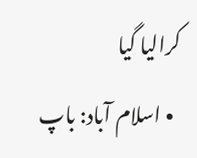کرالیا گیا
  • اسلام آباد: باپ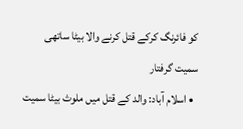کو فائرنگ کرکے قتل کرنے والا بیٹا ساتھی سمیت گرفتار
  • اسلام آباد: والد کے قتل میں ملوث بیٹا سمیت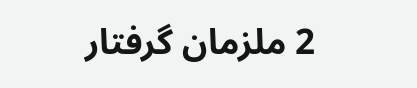2 ملزمان گرفتار